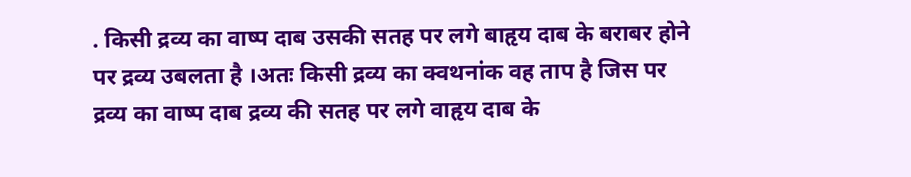. किसी द्रव्य का वाष्प दाब उसकी सतह पर लगे बाहृय दाब के बराबर होने पर द्रव्य उबलता है ।अतः किसी द्रव्य का क्वथनांक वह ताप है जिस पर द्रव्य का वाष्प दाब द्रव्य की सतह पर लगे वाहृय दाब के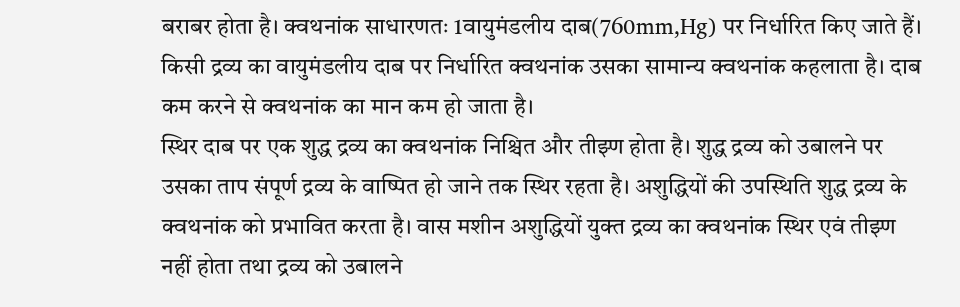बराबर होता है। क्वथनांक साधारणतः 1वायुमंडलीय दाब(760mm,Hg) पर निर्धारित किए जाते हैं। किसी द्रव्य का वायुमंडलीय दाब पर निर्धारित क्वथनांक उसका सामान्य क्वथनांक कहलाता है। दाब कम करने से क्वथनांक का मान कम हो जाता है।
स्थिर दाब पर एक शुद्ध द्रव्य का क्वथनांक निश्चित और तीझ्ण होता है। शुद्ध द्रव्य को उबालने पर उसका ताप संपूर्ण द्रव्य के वाष्पित हो जाने तक स्थिर रहता है। अशुद्धियों की उपस्थिति शुद्ध द्रव्य के क्वथनांक को प्रभावित करता है। वास मशीन अशुद्धियों युक्त द्रव्य का क्वथनांक स्थिर एवं तीझ्ण नहीं होता तथा द्रव्य को उबालने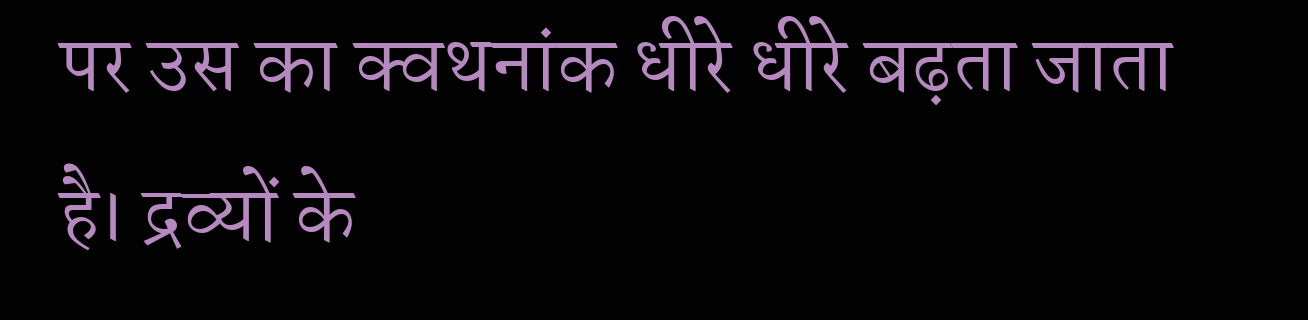पर उस का क्वथनांक धीरे धीरे बढ़ता जाता है। द्रव्यों के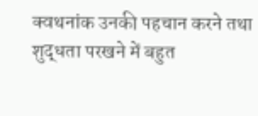क्वथनांक उनकी पहचान करने तथा शुद्धता परखने में बहुत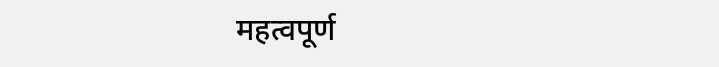महत्वपूर्ण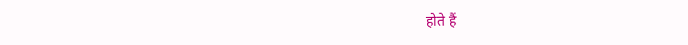होते हैं